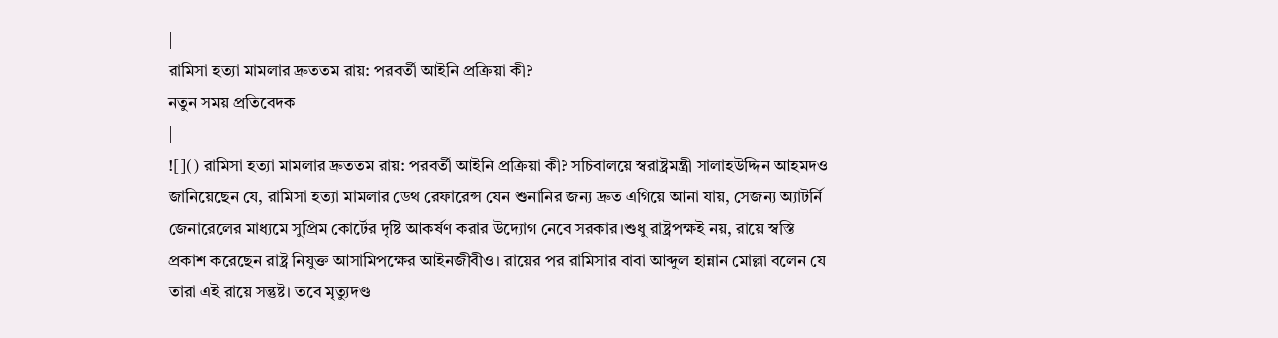|
রামিসা হত্যা মামলার দ্রুততম রায়: পরবর্তী আইনি প্রক্রিয়া কী?
নতুন সময় প্রতিবেদক
|
![]() রামিসা হত্যা মামলার দ্রুততম রায়: পরবর্তী আইনি প্রক্রিয়া কী? সচিবালয়ে স্বরাষ্ট্রমন্ত্রী সালাহউদ্দিন আহমদও জানিয়েছেন যে, রামিসা হত্যা মামলার ডেথ রেফারেন্স যেন শুনানির জন্য দ্রুত এগিয়ে আনা যায়, সেজন্য অ্যাটর্নি জেনারেলের মাধ্যমে সুপ্রিম কোর্টের দৃষ্টি আকর্ষণ করার উদ্যোগ নেবে সরকার।শুধু রাষ্ট্রপক্ষই নয়, রায়ে স্বস্তি প্রকাশ করেছেন রাষ্ট্র নিযুক্ত আসামিপক্ষের আইনজীবীও। রায়ের পর রামিসার বাবা আব্দুল হান্নান মোল্লা বলেন যে তারা এই রায়ে সন্তুষ্ট। তবে মৃত্যুদণ্ড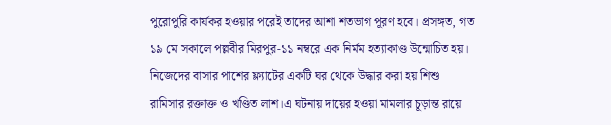পুরোপুরি কার্যকর হওয়ার পরেই তাদের আশা শতভাগ পূরণ হবে। প্রসঙ্গত, গত ১৯ মে সকালে পল্লবীর মিরপুর-১১ নম্বরে এক নির্মম হত্যাকাণ্ড উন্মোচিত হয়। নিজেদের বাসার পাশের ফ্ল্যাটের একটি ঘর থেকে উদ্ধার করা হয় শিশু রামিসার রক্তাক্ত ও খণ্ডিত লাশ।এ ঘটনায় দায়ের হওয়া মামলার চূড়ান্ত রায়ে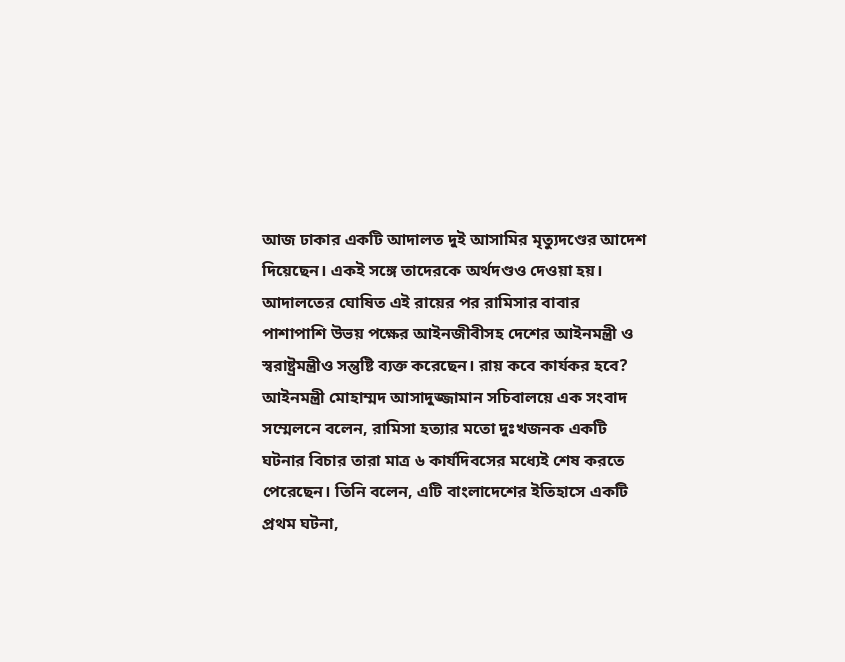আজ ঢাকার একটি আদালত দুই আসামির মৃত্যুদণ্ডের আদেশ দিয়েছেন। একই সঙ্গে তাদেরকে অর্থদণ্ডও দেওয়া হয়। আদালতের ঘোষিত এই রায়ের পর রামিসার বাবার পাশাপাশি উভয় পক্ষের আইনজীবীসহ দেশের আইনমন্ত্রী ও স্বরাষ্ট্রমন্ত্রীও সন্তুষ্টি ব্যক্ত করেছেন। রায় কবে কার্যকর হবে? আইনমন্ত্রী মোহাম্মদ আসাদুজ্জামান সচিবালয়ে এক সংবাদ সম্মেলনে বলেন, রামিসা হত্যার মতো দুঃখজনক একটি ঘটনার বিচার তারা মাত্র ৬ কার্যদিবসের মধ্যেই শেষ করতে পেরেছেন। তিনি বলেন, এটি বাংলাদেশের ইতিহাসে একটি প্রথম ঘটনা,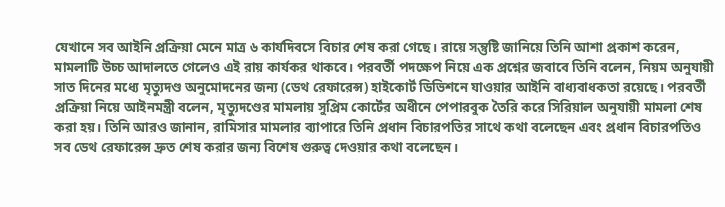যেখানে সব আইনি প্রক্রিয়া মেনে মাত্র ৬ কার্যদিবসে বিচার শেষ করা গেছে। রায়ে সন্তুষ্টি জানিয়ে তিনি আশা প্রকাশ করেন, মামলাটি উচ্চ আদালতে গেলেও এই রায় কার্যকর থাকবে। পরবর্তী পদক্ষেপ নিয়ে এক প্রশ্নের জবাবে তিনি বলেন, নিয়ম অনুযায়ী সাত দিনের মধ্যে মৃত্যুদণ্ড অনুমোদনের জন্য (ডেথ রেফারেন্স) হাইকোর্ট ডিভিশনে যাওয়ার আইনি বাধ্যবাধকতা রয়েছে। পরবর্তী প্রক্রিয়া নিয়ে আইনমন্ত্রী বলেন, মৃত্যুদণ্ডের মামলায় সুপ্রিম কোর্টের অধীনে পেপারবুক তৈরি করে সিরিয়াল অনুযায়ী মামলা শেষ করা হয়। তিনি আরও জানান, রামিসার মামলার ব্যাপারে তিনি প্রধান বিচারপতির সাথে কথা বলেছেন এবং প্রধান বিচারপতিও সব ডেথ রেফারেন্স দ্রুত শেষ করার জন্য বিশেষ গুরুত্ব দেওয়ার কথা বলেছেন।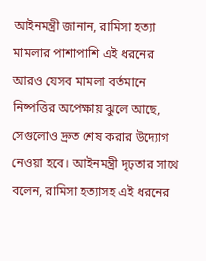আইনমন্ত্রী জানান, রামিসা হত্যা মামলার পাশাপাশি এই ধরনের আরও যেসব মামলা বর্তমানে নিষ্পত্তির অপেক্ষায় ঝুলে আছে, সেগুলোও দ্রুত শেষ করার উদ্যোগ নেওয়া হবে। আইনমন্ত্রী দৃঢ়তার সাথে বলেন, রামিসা হত্যাসহ এই ধরনের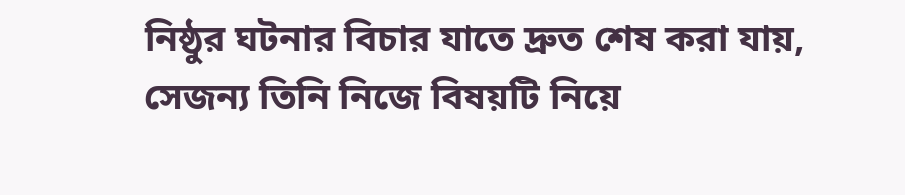নিষ্ঠুর ঘটনার বিচার যাতে দ্রুত শেষ করা যায়, সেজন্য তিনি নিজে বিষয়টি নিয়ে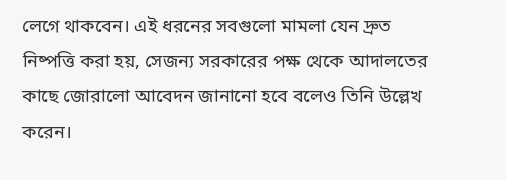লেগে থাকবেন। এই ধরনের সবগুলো মামলা যেন দ্রুত নিষ্পত্তি করা হয়, সেজন্য সরকারের পক্ষ থেকে আদালতের কাছে জোরালো আবেদন জানানো হবে বলেও তিনি উল্লেখ করেন।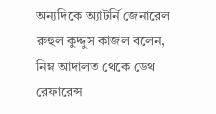অন্যদিকে অ্যাটর্নি জেনারেল রুহুল কুদ্দুস কাজল বলেন, নিম্ন আদালত থেকে ডেথ রেফারেন্স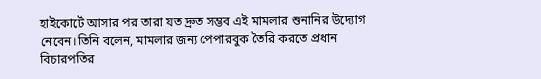হাইকোর্টে আসার পর তারা যত দ্রুত সম্ভব এই মামলার শুনানির উদ্যোগ নেবেন।তিনি বলেন, মামলার জন্য পেপারবুক তৈরি করতে প্রধান বিচারপতির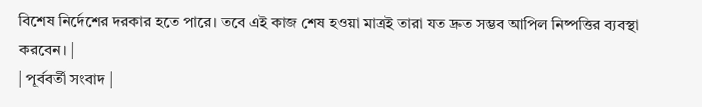বিশেষ নির্দেশের দরকার হতে পারে। তবে এই কাজ শেষ হওয়া মাত্রই তারা যত দ্রুত সম্ভব আপিল নিষ্পত্তির ব্যবস্থা করবেন। |
| পূর্ববর্তী সংবাদ |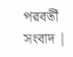পরবর্তী সংবাদ |